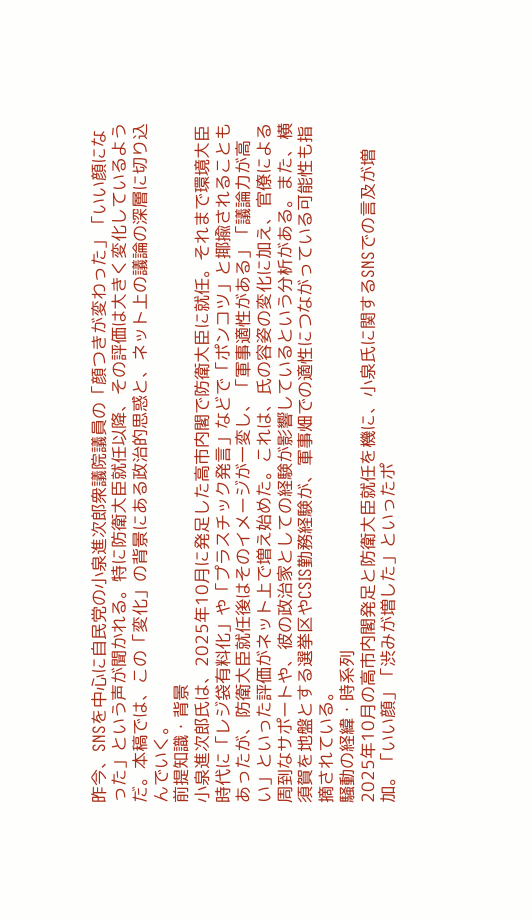昨今、SNSを中心に自民党の小泉進次郎衆議院議員の「顔つきが変わった」「いい顔になった」という声が聞かれる。特に防衛大臣就任以降、その評価は大きく変化しているようだ。本稿では、この「変化」の背景にある政治的思惑と、ネット上の議論の深層に切り込んでいく。
前提知識・背景
小泉進次郎氏は、2025年10月に発足した高市内閣で防衛大臣に就任。それまで環境大臣時代に「レジ袋有料化」や「プラスチック発言」などで「ポンコツ」と揶揄されることもあったが、防衛大臣就任後はそのイメージが一変し、「軍事適性がある」「議論力が高い」といった評価がネット上で増え始めた。これは、氏の容姿の変化に加え、官僚による周到なサポートや、彼の政治家としての経験が影響しているという分析がある。また、横須賀を地盤とする選挙区やCSIS勤務経験が、軍事畑での適性につながっている可能性も指摘されている。
騒動の経緯・時系列
2025年10月の高市内閣発足と防衛大臣就任を機に、小泉氏に関するSNSでの言及が増加。「いい顔」「渋みが増した」といったポ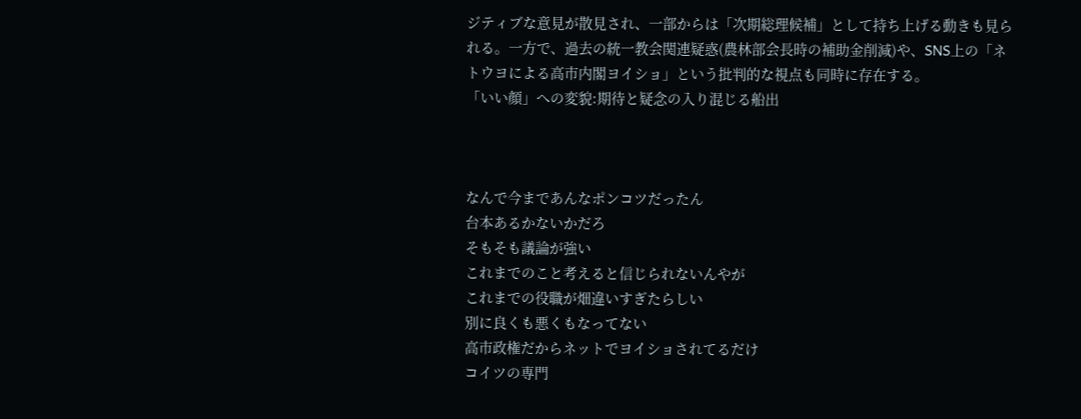ジティブな意見が散見され、一部からは「次期総理候補」として持ち上げる動きも見られる。一方で、過去の統一教会関連疑惑(農林部会長時の補助金削減)や、SNS上の「ネトウヨによる高市内閣ヨイショ」という批判的な視点も同時に存在する。
「いい顔」への変貌:期待と疑念の入り混じる船出



なんで今まであんなポンコツだったん
台本あるかないかだろ
そもそも議論が強い
これまでのこと考えると信じられないんやが
これまでの役職が畑違いすぎたらしい
別に良くも悪くもなってない
高市政権だからネットでヨイショされてるだけ
コイツの専門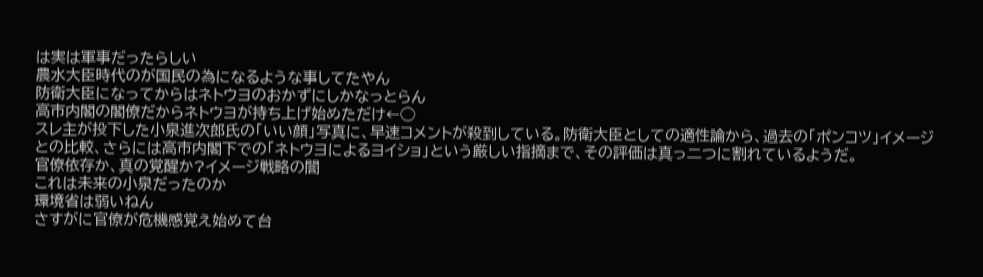は実は軍事だったらしい
農水大臣時代のが国民の為になるような事してたやん
防衛大臣になってからはネトウヨのおかずにしかなっとらん
高市内閣の閣僚だからネトウヨが持ち上げ始めただけ←◯
スレ主が投下した小泉進次郎氏の「いい顔」写真に、早速コメントが殺到している。防衛大臣としての適性論から、過去の「ポンコツ」イメージとの比較、さらには高市内閣下での「ネトウヨによるヨイショ」という厳しい指摘まで、その評価は真っ二つに割れているようだ。
官僚依存か、真の覚醒か?イメージ戦略の闇
これは未来の小泉だったのか
環境省は弱いねん
さすがに官僚が危機感覚え始めて台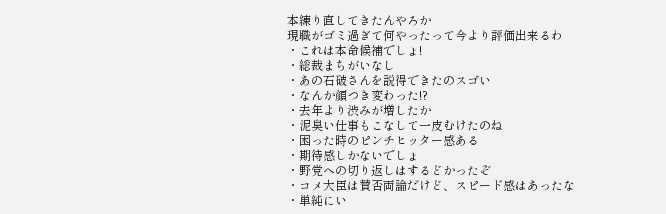本練り直してきたんやろか
現職がゴミ過ぎて何やったって今より評価出来るわ
・これは本命候補でしょ!
・総裁まちがいなし
・あの石破さんを説得できたのスゴい
・なんか顔つき変わった!?
・去年より渋みが増したか
・泥臭い仕事もこなして一皮むけたのね
・困った時のピンチヒッター感ある
・期待感しかないでしょ
・野党への切り返しはするどかったぞ
・コメ大臣は賛否両論だけど、スピード感はあったな
・単純にい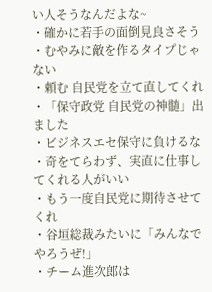い人そうなんだよな~
・確かに若手の面倒見良さそう
・むやみに敵を作るタイプじゃない
・頼む 自民党を立て直してくれ
・「保守政党 自民党の神髄」出ました
・ビジネスエセ保守に負けるな
・奇をてらわず、実直に仕事してくれる人がいい
・もう一度自民党に期待させてくれ
・谷垣総裁みたいに「みんなでやろうぜ!」
・チーム進次郎は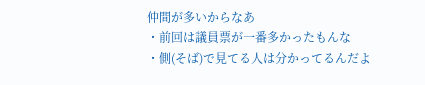仲間が多いからなあ
・前回は議員票が一番多かったもんな
・側(そば)で見てる人は分かってるんだよ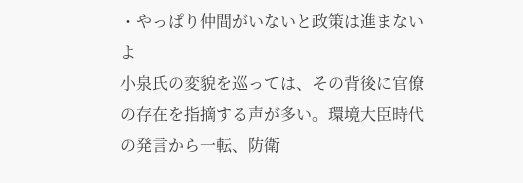・やっぱり仲間がいないと政策は進まないよ
小泉氏の変貌を巡っては、その背後に官僚の存在を指摘する声が多い。環境大臣時代の発言から一転、防衛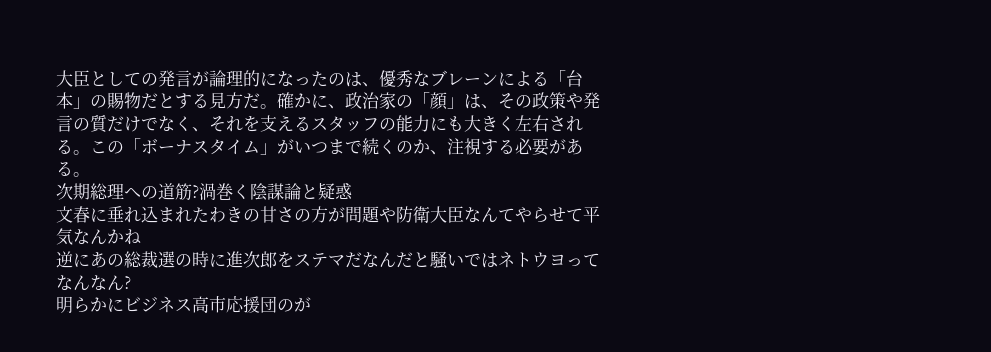大臣としての発言が論理的になったのは、優秀なブレーンによる「台本」の賜物だとする見方だ。確かに、政治家の「顔」は、その政策や発言の質だけでなく、それを支えるスタッフの能力にも大きく左右される。この「ボーナスタイム」がいつまで続くのか、注視する必要がある。
次期総理への道筋?渦巻く陰謀論と疑惑
文春に垂れ込まれたわきの甘さの方が問題や防衛大臣なんてやらせて平気なんかね
逆にあの総裁選の時に進次郎をステマだなんだと騒いではネトウヨってなんなん?
明らかにビジネス高市応援団のが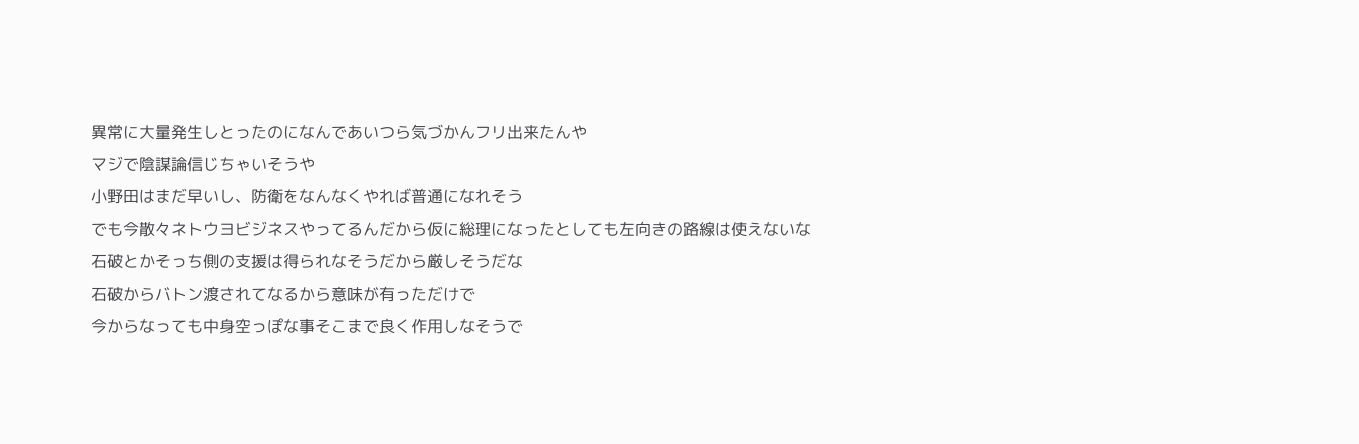異常に大量発生しとったのになんであいつら気づかんフリ出来たんや
マジで陰謀論信じちゃいそうや
小野田はまだ早いし、防衛をなんなくやれば普通になれそう
でも今散々ネトウヨビジネスやってるんだから仮に総理になったとしても左向きの路線は使えないな
石破とかそっち側の支援は得られなそうだから厳しそうだな
石破からバトン渡されてなるから意味が有っただけで
今からなっても中身空っぽな事そこまで良く作用しなそうで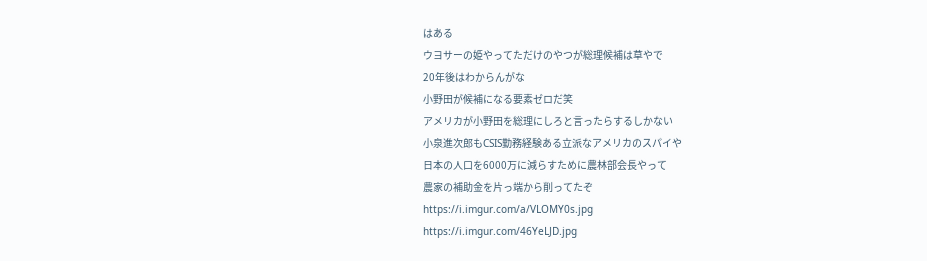はある
ウヨサーの姫やってただけのやつが総理候補は草やで
20年後はわからんがな
小野田が候補になる要素ゼロだ笑
アメリカが小野田を総理にしろと言ったらするしかない
小泉進次郎もCSIS勤務経験ある立派なアメリカのスパイや
日本の人口を6000万に減らすために農林部会長やって
農家の補助金を片っ端から削ってたぞ
https://i.imgur.com/a/VLOMY0s.jpg
https://i.imgur.com/46YeLJD.jpg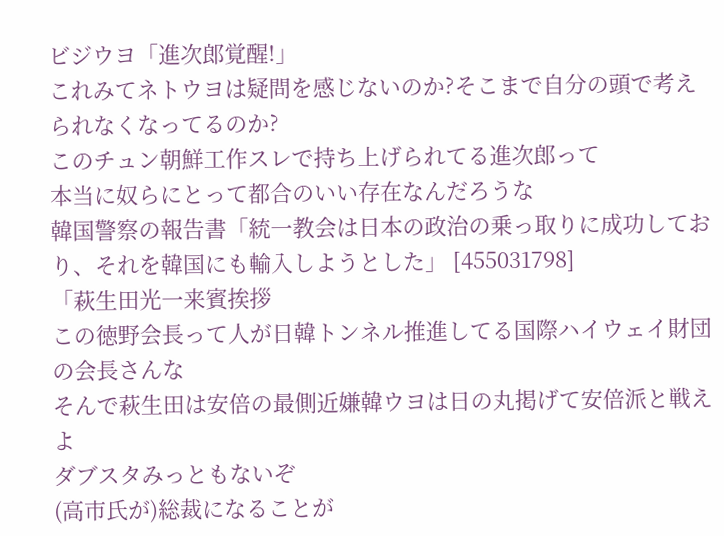ビジウヨ「進次郎覚醒!」
これみてネトウヨは疑問を感じないのか?そこまで自分の頭で考えられなくなってるのか?
このチュン朝鮮工作スレで持ち上げられてる進次郎って
本当に奴らにとって都合のいい存在なんだろうな
韓国警察の報告書「統一教会は日本の政治の乗っ取りに成功しており、それを韓国にも輸入しようとした」 [455031798]
「萩生田光一来賓挨拶
この徳野会長って人が日韓トンネル推進してる国際ハイウェイ財団の会長さんな
そんで萩生田は安倍の最側近嫌韓ウヨは日の丸掲げて安倍派と戦えよ
ダブスタみっともないぞ
(高市氏が)総裁になることが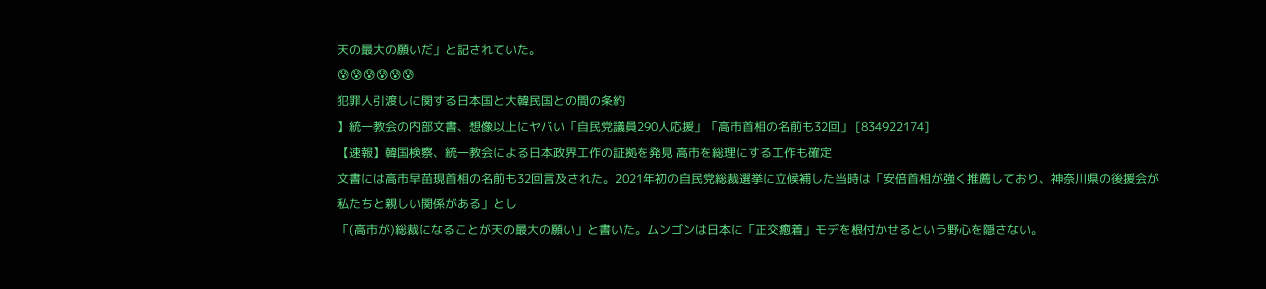天の最大の願いだ」と記されていた。
😰😰😰😰😰😰
犯罪人引渡しに関する日本国と大韓民国との間の条約
】統一教会の内部文書、想像以上にヤバい「自民党議員290人応援」「高市首相の名前も32回」 [834922174]
【速報】韓国検察、統一教会による日本政界工作の証拠を発見 高市を総理にする工作も確定
文書には高市早苗現首相の名前も32回言及された。2021年初の自民党総裁選挙に立候補した当時は「安倍首相が強く推薦しており、神奈川県の後援会が私たちと親しい関係がある」とし
「(高市が)総裁になることが天の最大の願い」と書いた。ムンゴンは日本に「正交癒着」モデを根付かせるという野心を隠さない。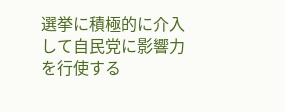選挙に積極的に介入して自民党に影響力を行使する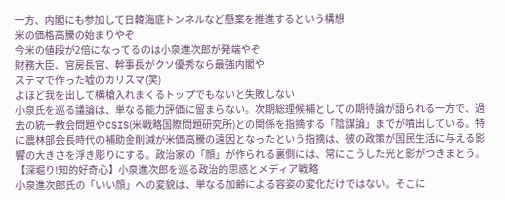一方、内閣にも参加して日韓海底トンネルなど懸案を推進するという構想
米の価格高騰の始まりやぞ
今米の値段が2倍になってるのは小泉進次郎が発端やぞ
財務大臣、官房長官、幹事長がクソ優秀なら最強内閣や
ステマで作った嘘のカリスマ(笑)
よほど我を出して横槍入れまくるトップでもないと失敗しない
小泉氏を巡る議論は、単なる能力評価に留まらない。次期総理候補としての期待論が語られる一方で、過去の統一教会問題やCSIS(米戦略国際問題研究所)との関係を指摘する「陰謀論」までが噴出している。特に農林部会長時代の補助金削減が米価高騰の遠因となったという指摘は、彼の政策が国民生活に与える影響の大きさを浮き彫りにする。政治家の「顔」が作られる裏側には、常にこうした光と影がつきまとう。
【深堀り!知的好奇心】小泉進次郎を巡る政治的思惑とメディア戦略
小泉進次郎氏の「いい顔」への変貌は、単なる加齢による容姿の変化だけではない。そこに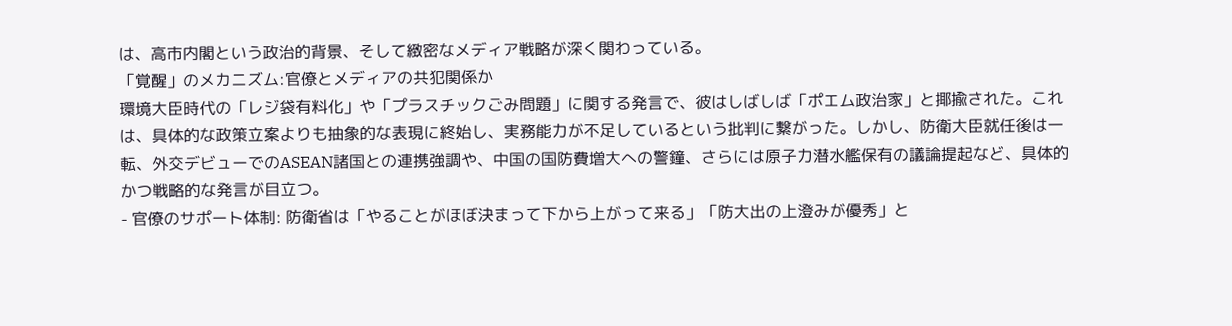は、高市内閣という政治的背景、そして緻密なメディア戦略が深く関わっている。
「覚醒」のメカニズム:官僚とメディアの共犯関係か
環境大臣時代の「レジ袋有料化」や「プラスチックごみ問題」に関する発言で、彼はしばしば「ポエム政治家」と揶揄された。これは、具体的な政策立案よりも抽象的な表現に終始し、実務能力が不足しているという批判に繋がった。しかし、防衛大臣就任後は一転、外交デビューでのASEAN諸国との連携強調や、中国の国防費増大への警鐘、さらには原子力潜水艦保有の議論提起など、具体的かつ戦略的な発言が目立つ。
- 官僚のサポート体制: 防衛省は「やることがほぼ決まって下から上がって来る」「防大出の上澄みが優秀」と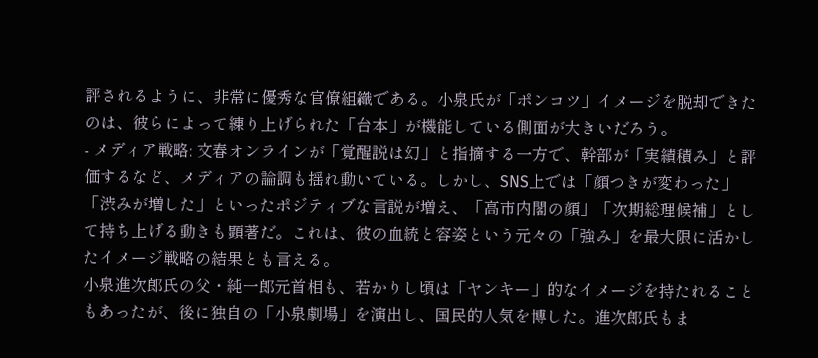評されるように、非常に優秀な官僚組織である。小泉氏が「ポンコツ」イメージを脱却できたのは、彼らによって練り上げられた「台本」が機能している側面が大きいだろう。
- メディア戦略: 文春オンラインが「覚醒説は幻」と指摘する一方で、幹部が「実績積み」と評価するなど、メディアの論調も揺れ動いている。しかし、SNS上では「顔つきが変わった」「渋みが増した」といったポジティブな言説が増え、「高市内閣の顔」「次期総理候補」として持ち上げる動きも顕著だ。これは、彼の血統と容姿という元々の「強み」を最大限に活かしたイメージ戦略の結果とも言える。
小泉進次郎氏の父・純一郎元首相も、若かりし頃は「ヤンキー」的なイメージを持たれることもあったが、後に独自の「小泉劇場」を演出し、国民的人気を博した。進次郎氏もま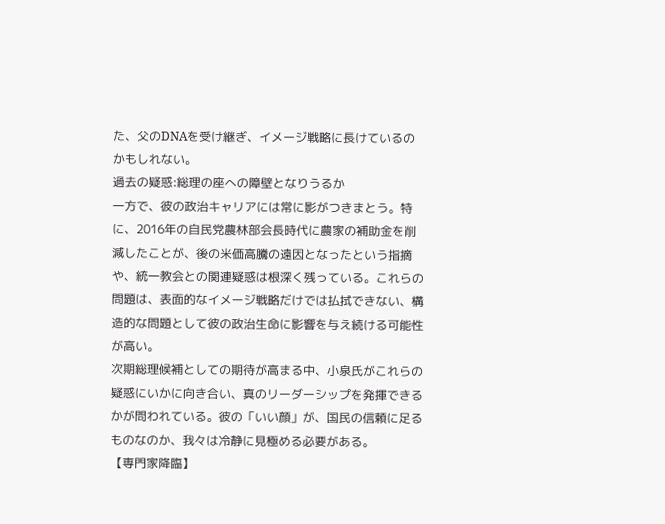た、父のDNAを受け継ぎ、イメージ戦略に長けているのかもしれない。
過去の疑惑:総理の座への障壁となりうるか
一方で、彼の政治キャリアには常に影がつきまとう。特に、2016年の自民党農林部会長時代に農家の補助金を削減したことが、後の米価高騰の遠因となったという指摘や、統一教会との関連疑惑は根深く残っている。これらの問題は、表面的なイメージ戦略だけでは払拭できない、構造的な問題として彼の政治生命に影響を与え続ける可能性が高い。
次期総理候補としての期待が高まる中、小泉氏がこれらの疑惑にいかに向き合い、真のリーダーシップを発揮できるかが問われている。彼の「いい顔」が、国民の信頼に足るものなのか、我々は冷静に見極める必要がある。
【専門家降臨】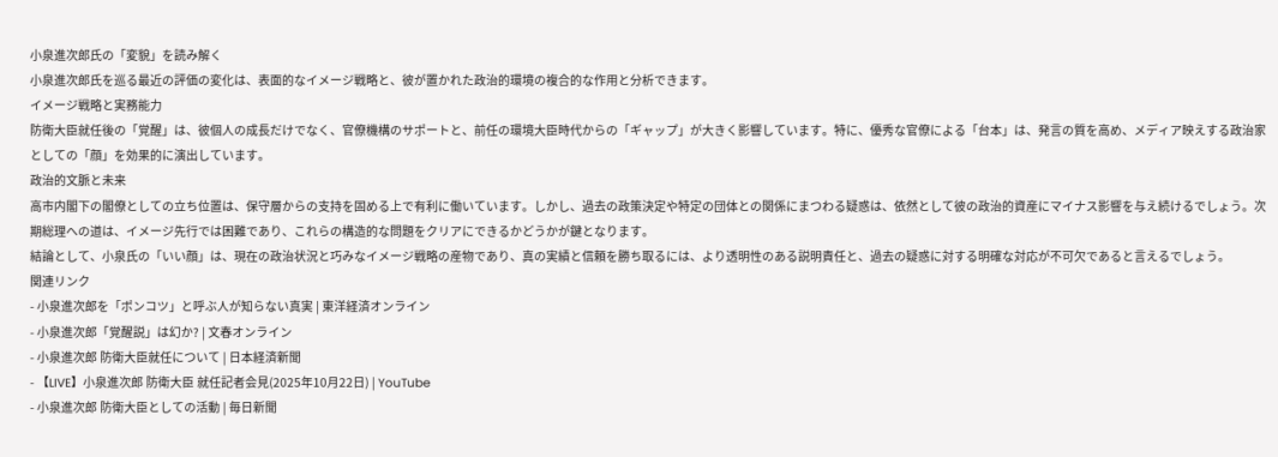小泉進次郎氏の「変貌」を読み解く
小泉進次郎氏を巡る最近の評価の変化は、表面的なイメージ戦略と、彼が置かれた政治的環境の複合的な作用と分析できます。
イメージ戦略と実務能力
防衛大臣就任後の「覚醒」は、彼個人の成長だけでなく、官僚機構のサポートと、前任の環境大臣時代からの「ギャップ」が大きく影響しています。特に、優秀な官僚による「台本」は、発言の質を高め、メディア映えする政治家としての「顔」を効果的に演出しています。
政治的文脈と未来
高市内閣下の閣僚としての立ち位置は、保守層からの支持を固める上で有利に働いています。しかし、過去の政策決定や特定の団体との関係にまつわる疑惑は、依然として彼の政治的資産にマイナス影響を与え続けるでしょう。次期総理への道は、イメージ先行では困難であり、これらの構造的な問題をクリアにできるかどうかが鍵となります。
結論として、小泉氏の「いい顔」は、現在の政治状況と巧みなイメージ戦略の産物であり、真の実績と信頼を勝ち取るには、より透明性のある説明責任と、過去の疑惑に対する明確な対応が不可欠であると言えるでしょう。
関連リンク
- 小泉進次郎を「ポンコツ」と呼ぶ人が知らない真実 | 東洋経済オンライン
- 小泉進次郎「覚醒説」は幻か? | 文春オンライン
- 小泉進次郎 防衛大臣就任について | 日本経済新聞
- 【LIVE】小泉進次郎 防衛大臣 就任記者会見(2025年10月22日) | YouTube
- 小泉進次郎 防衛大臣としての活動 | 毎日新聞